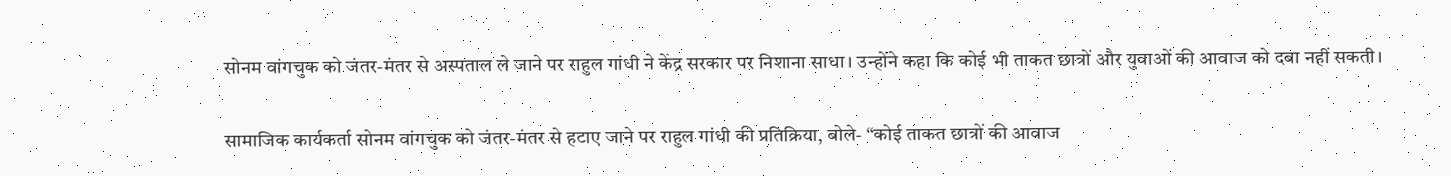सोनम वांगचुक को जंतर-मंतर से अस्पताल ले जाने पर राहुल गांधी ने केंद्र सरकार पर निशाना साधा। उन्होंने कहा कि कोई भी ताकत छात्रों और युवाओं की आवाज को दबा नहीं सकती।

सामाजिक कार्यकर्ता सोनम वांगचुक को जंतर-मंतर से हटाए जाने पर राहुल गांधी की प्रतिक्रिया, बोले- “कोई ताकत छात्रों की आवाज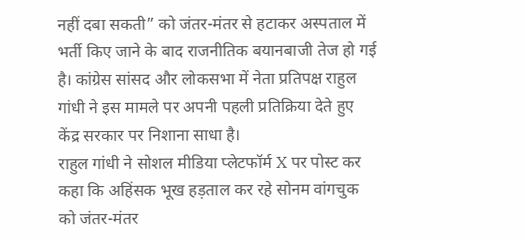नहीं दबा सकती” को जंतर-मंतर से हटाकर अस्पताल में भर्ती किए जाने के बाद राजनीतिक बयानबाजी तेज हो गई है। कांग्रेस सांसद और लोकसभा में नेता प्रतिपक्ष राहुल गांधी ने इस मामले पर अपनी पहली प्रतिक्रिया देते हुए केंद्र सरकार पर निशाना साधा है।
राहुल गांधी ने सोशल मीडिया प्लेटफॉर्म X पर पोस्ट कर कहा कि अहिंसक भूख हड़ताल कर रहे सोनम वांगचुक को जंतर-मंतर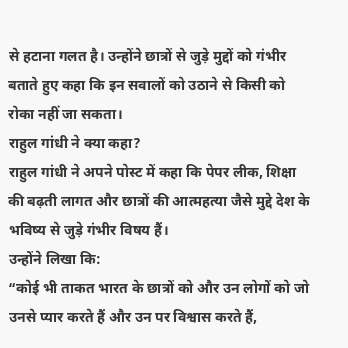से हटाना गलत है। उन्होंने छात्रों से जुड़े मुद्दों को गंभीर बताते हुए कहा कि इन सवालों को उठाने से किसी को रोका नहीं जा सकता।
राहुल गांधी ने क्या कहा?
राहुल गांधी ने अपने पोस्ट में कहा कि पेपर लीक, शिक्षा की बढ़ती लागत और छात्रों की आत्महत्या जैसे मुद्दे देश के भविष्य से जुड़े गंभीर विषय हैं।
उन्होंने लिखा कि:
“कोई भी ताकत भारत के छात्रों को और उन लोगों को जो उनसे प्यार करते हैं और उन पर विश्वास करते हैं,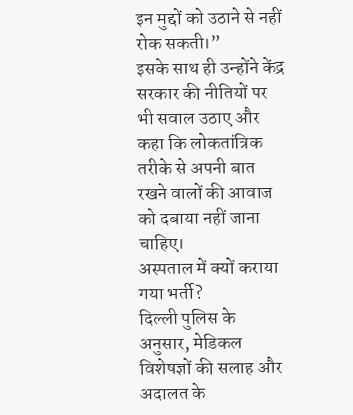इन मुद्दों को उठाने से नहीं रोक सकती।”
इसके साथ ही उन्होंने केंद्र सरकार की नीतियों पर भी सवाल उठाए और कहा कि लोकतांत्रिक तरीके से अपनी बात रखने वालों की आवाज को दबाया नहीं जाना चाहिए।
अस्पताल में क्यों कराया गया भर्ती?
दिल्ली पुलिस के अनुसार, मेडिकल विशेषज्ञों की सलाह और अदालत के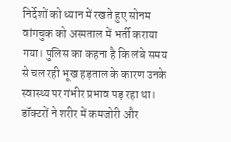निर्देशों को ध्यान में रखते हुए सोनम वांगचुक को अस्पताल में भर्ती कराया गया। पुलिस का कहना है कि लंबे समय से चल रही भूख हड़ताल के कारण उनके स्वास्थ्य पर गंभीर प्रभाव पड़ रहा था। डॉक्टरों ने शरीर में कमजोरी और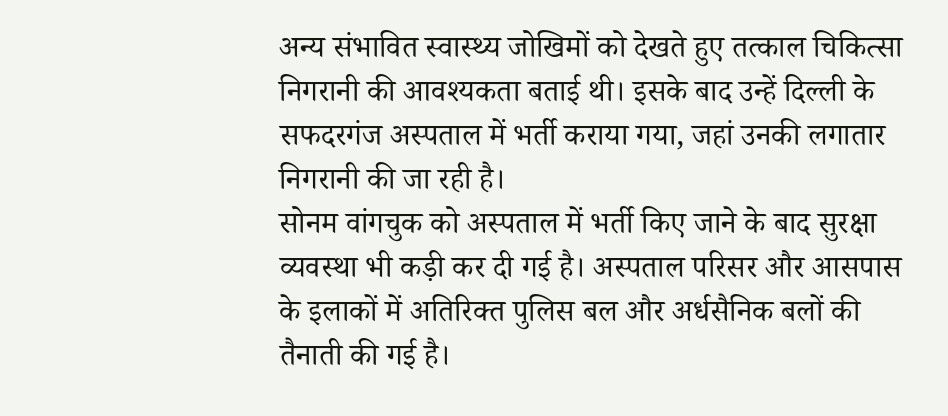अन्य संभावित स्वास्थ्य जोखिमों को देखते हुए तत्काल चिकित्सा निगरानी की आवश्यकता बताई थी। इसके बाद उन्हें दिल्ली के सफदरगंज अस्पताल में भर्ती कराया गया, जहां उनकी लगातार निगरानी की जा रही है।
सोनम वांगचुक को अस्पताल में भर्ती किए जाने के बाद सुरक्षा व्यवस्था भी कड़ी कर दी गई है। अस्पताल परिसर और आसपास के इलाकों में अतिरिक्त पुलिस बल और अर्धसैनिक बलों की तैनाती की गई है।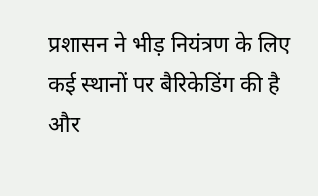प्रशासन ने भीड़ नियंत्रण के लिए कई स्थानों पर बैरिकेडिंग की है और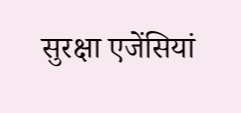सुरक्षा एजेंसियां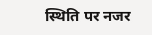स्थिति पर नजर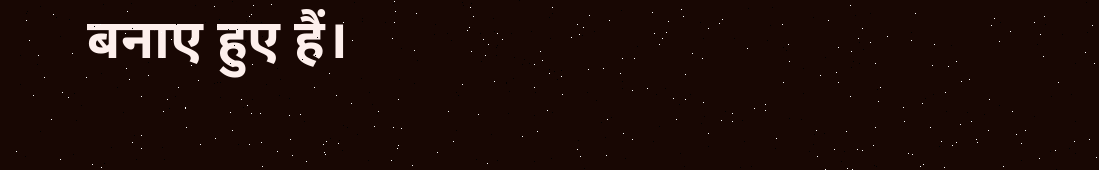बनाए हुए हैं।